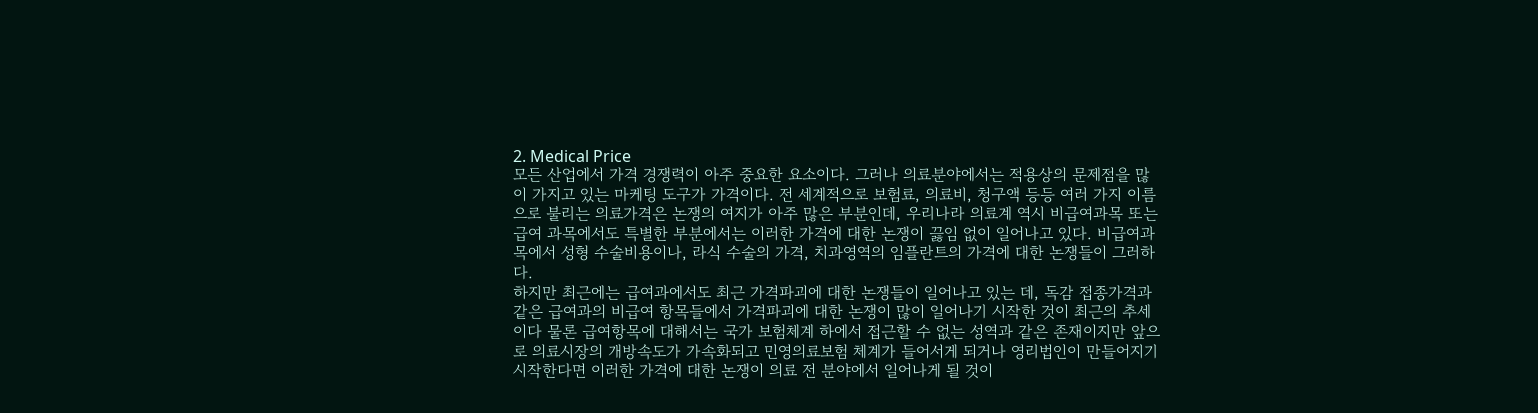2. Medical Price
모든 산업에서 가격 경쟁력이 아주 중요한 요소이다. 그러나 의료분야에서는 적용상의 문제점을 많이 가지고 있는 마케팅 도구가 가격이다. 전 세계적으로 보험료, 의료비, 청구액 등등 여러 가지 이름으로 불리는 의료가격은 논쟁의 여지가 아주 많은 부분인데, 우리나라 의료계 역시 비급여과목 또는 급여 과목에서도 특별한 부분에서는 이러한 가격에 대한 논쟁이 끓임 없이 일어나고 있다. 비급여과목에서 성형 수술비용이나, 라식 수술의 가격, 치과영역의 임플란트의 가격에 대한 논쟁들이 그러하다.
하지만 최근에는 급여과에서도 최근 가격파괴에 대한 논쟁들이 일어나고 있는 데, 독감 접종가격과 같은 급여과의 비급여 항목들에서 가격파괴에 대한 논쟁이 많이 일어나기 시작한 것이 최근의 추세이다 물론 급여항목에 대해서는 국가 보험체계 하에서 접근할 수 없는 성역과 같은 존재이지만 앞으로 의료시장의 개방속도가 가속화되고 민영의료보험 체계가 들어서게 되거나 영리법인이 만들어지기 시작한다면 이러한 가격에 대한 논쟁이 의료 전 분야에서 일어나게 될 것이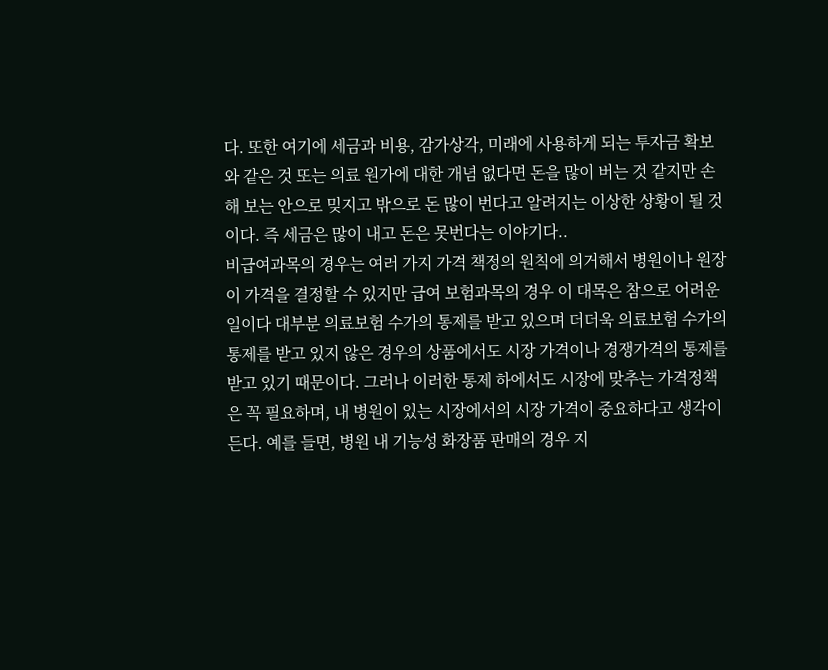다. 또한 여기에 세금과 비용, 감가상각, 미래에 사용하게 되는 투자금 확보와 같은 것 또는 의료 원가에 대한 개념 없다면 돈을 많이 버는 것 같지만 손해 보는 안으로 밎지고 밖으로 돈 많이 번다고 알려지는 이상한 상황이 될 것이다. 즉 세금은 많이 내고 돈은 못번다는 이야기다..
비급여과목의 경우는 여러 가지 가격 책정의 원칙에 의거해서 병원이나 원장이 가격을 결정할 수 있지만 급여 보험과목의 경우 이 대목은 참으로 어려운 일이다 대부분 의료보험 수가의 통제를 받고 있으며 더더욱 의료보험 수가의 통제를 받고 있지 않은 경우의 상품에서도 시장 가격이나 경쟁가격의 통제를 받고 있기 때문이다. 그러나 이러한 통제 하에서도 시장에 맞추는 가격정책은 꼭 필요하며, 내 병원이 있는 시장에서의 시장 가격이 중요하다고 생각이 든다. 예를 들면, 병원 내 기능성 화장품 판매의 경우 지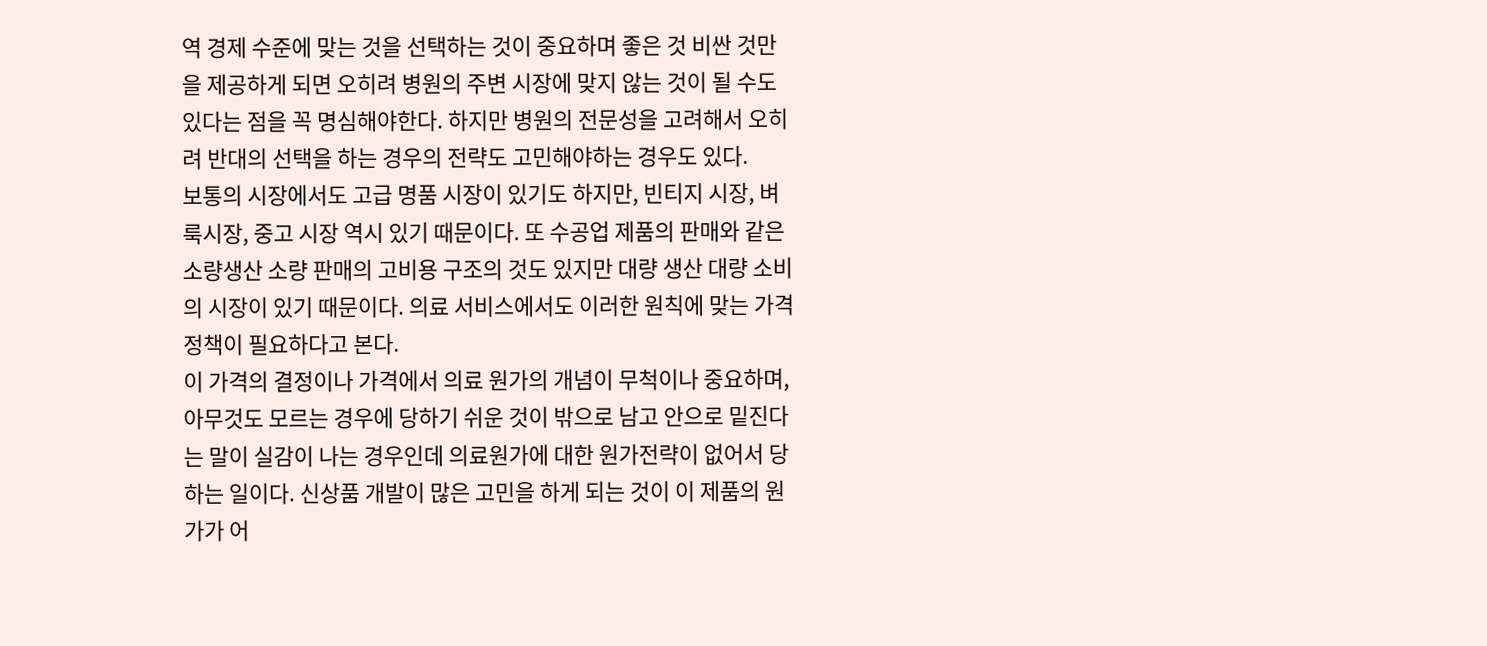역 경제 수준에 맞는 것을 선택하는 것이 중요하며 좋은 것 비싼 것만을 제공하게 되면 오히려 병원의 주변 시장에 맞지 않는 것이 될 수도 있다는 점을 꼭 명심해야한다. 하지만 병원의 전문성을 고려해서 오히려 반대의 선택을 하는 경우의 전략도 고민해야하는 경우도 있다.
보통의 시장에서도 고급 명품 시장이 있기도 하지만, 빈티지 시장, 벼룩시장, 중고 시장 역시 있기 때문이다. 또 수공업 제품의 판매와 같은 소량생산 소량 판매의 고비용 구조의 것도 있지만 대량 생산 대량 소비의 시장이 있기 때문이다. 의료 서비스에서도 이러한 원칙에 맞는 가격정책이 필요하다고 본다.
이 가격의 결정이나 가격에서 의료 원가의 개념이 무척이나 중요하며, 아무것도 모르는 경우에 당하기 쉬운 것이 밖으로 남고 안으로 밑진다는 말이 실감이 나는 경우인데 의료원가에 대한 원가전략이 없어서 당하는 일이다. 신상품 개발이 많은 고민을 하게 되는 것이 이 제품의 원가가 어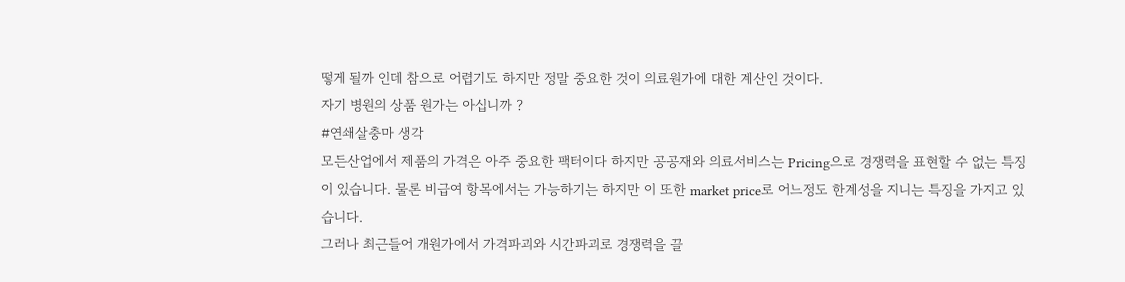떻게 될까 인데 참으로 어렵기도 하지만 정말 중요한 것이 의료원가에 대한 계산인 것이다.
자기 병원의 상품 원가는 아십니까 ?
#연쇄살충마 생각
모든산업에서 제품의 가격은 아주 중요한 팩터이다 하지만 공공재와 의료서비스는 Pricing으로 경쟁력을 표현할 수 없는 특징이 있습니다. 물론 비급여 항목에서는 가능하기는 하지만 이 또한 market price로 어느정도 한계성을 지니는 특징을 가지고 있습니다.
그러나 최근들어 개원가에서 가격파괴와 시간파괴로 경쟁력을 끌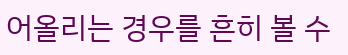어올리는 경우를 흔히 볼 수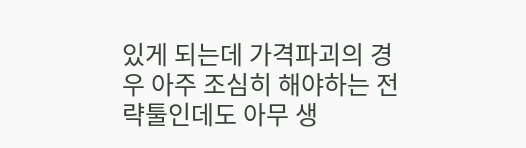있게 되는데 가격파괴의 경우 아주 조심히 해야하는 전략툴인데도 아무 생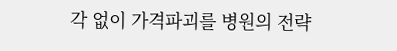각 없이 가격파괴를 병원의 전략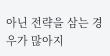아닌 전략을 삼는 경우가 많아지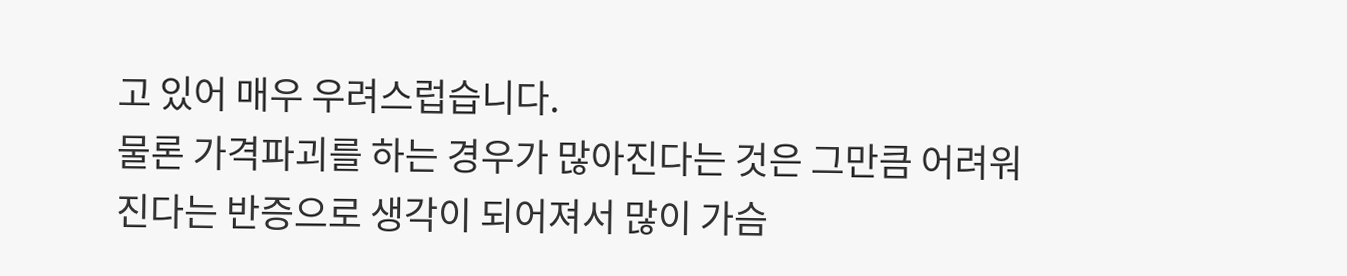고 있어 매우 우려스럽습니다.
물론 가격파괴를 하는 경우가 많아진다는 것은 그만큼 어려워진다는 반증으로 생각이 되어져서 많이 가슴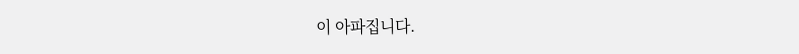이 아파집니다.